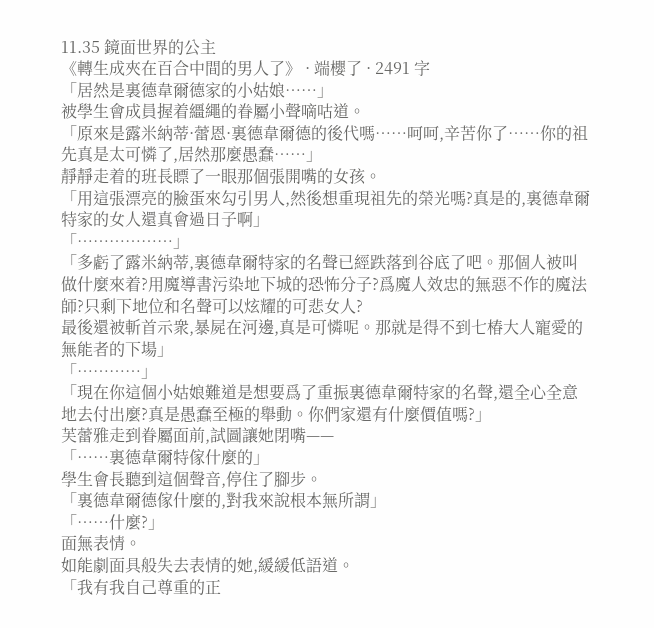11.35 鏡面世界的公主
《轉生成夾在百合中間的男人了》 · 端櫻了 · 2491 字
「居然是裏德韋爾德家的小姑娘……」
被學生會成員握着繮繩的眷屬小聲嘀咕道。
「原來是露米納蒂·蕾恩·裏德韋爾德的後代嗎……呵呵,辛苦你了……你的祖先真是太可憐了,居然那麼愚蠢……」
靜靜走着的班長瞟了一眼那個張開嘴的女孩。
「用這張漂亮的臉蛋來勾引男人,然後想重現祖先的榮光嗎?真是的,裏德韋爾特家的女人還真會過日子啊」
「………………」
「多虧了露米納蒂,裏德韋爾特家的名聲已經跌落到谷底了吧。那個人被叫做什麼來着?用魔導書污染地下城的恐怖分子?爲魔人效忠的無惡不作的魔法師?只剩下地位和名聲可以炫耀的可悲女人?
最後還被斬首示衆,暴屍在河邊,真是可憐呢。那就是得不到七椿大人寵愛的無能者的下場」
「…………」
「現在你這個小姑娘難道是想要爲了重振裏德韋爾特家的名聲,還全心全意地去付出麼?真是愚蠢至極的舉動。你們家還有什麼價值嗎?」
芙蕾雅走到眷屬面前,試圖讓她閉嘴——
「……裏德韋爾特傢什麼的」
學生會長聽到這個聲音,停住了腳步。
「裏德韋爾德傢什麼的,對我來說根本無所謂」
「……什麼?」
面無表情。
如能劇面具般失去表情的她,緩緩低語道。
「我有我自己尊重的正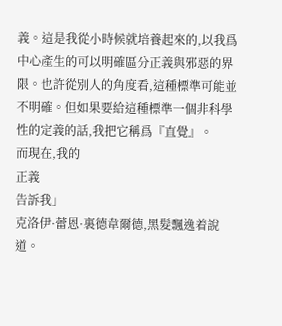義。這是我從小時候就培養起來的,以我爲中心產生的可以明確區分正義與邪惡的界限。也許從別人的角度看,這種標準可能並不明確。但如果要給這種標準一個非科學性的定義的話,我把它稱爲『直覺』。
而現在,我的
正義
告訴我」
克洛伊·蕾恩·裏德韋爾德,黑髮飄逸着說道。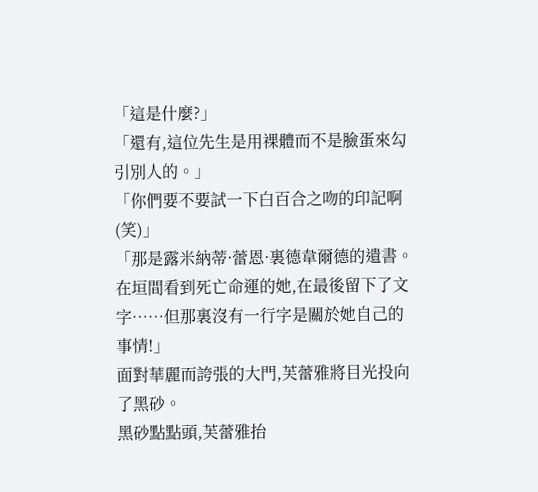「這是什麼?」
「還有,這位先生是用裸體而不是臉蛋來勾引別人的。」
「你們要不要試一下白百合之吻的印記啊(笑)」
「那是露米納蒂·蕾恩·裏德韋爾德的遺書。在垣間看到死亡命運的她,在最後留下了文字……但那裏沒有一行字是關於她自己的事情!」
面對華麗而誇張的大門,芙蕾雅將目光投向了黑砂。
黑砂點點頭,芙蕾雅抬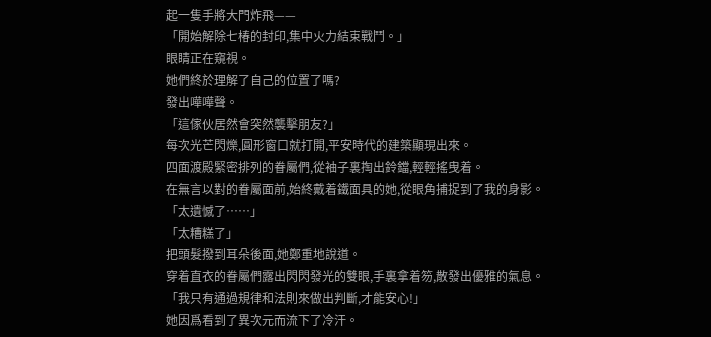起一隻手將大門炸飛——
「開始解除七椿的封印,集中火力結束戰鬥。」
眼睛正在窺視。
她們終於理解了自己的位置了嗎?
發出嘩嘩聲。
「這傢伙居然會突然襲擊朋友?」
每次光芒閃爍,圓形窗口就打開,平安時代的建築顯現出來。
四面渡殿緊密排列的眷屬們,從袖子裏掏出鈴鐺,輕輕搖曳着。
在無言以對的眷屬面前,始終戴着鐵面具的她,從眼角捕捉到了我的身影。
「太遺憾了……」
「太糟糕了」
把頭髮撥到耳朵後面,她鄭重地說道。
穿着直衣的眷屬們露出閃閃發光的雙眼,手裏拿着笏,散發出優雅的氣息。
「我只有通過規律和法則來做出判斷,才能安心!」
她因爲看到了異次元而流下了冷汗。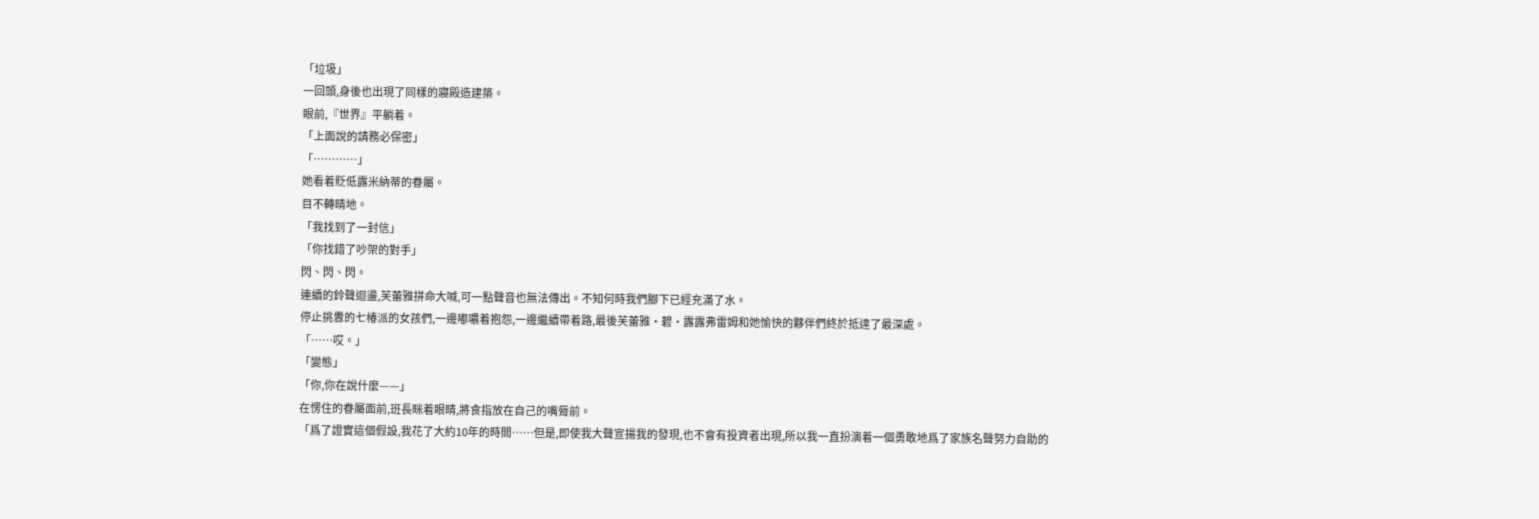「垃圾」
一回頭,身後也出現了同樣的寢殿造建築。
眼前,『世界』平躺着。
「上面說的請務必保密」
「…………」
她看着貶低露米納蒂的眷屬。
目不轉睛地。
「我找到了一封信」
「你找錯了吵架的對手」
閃、閃、閃。
連續的鈴聲迴盪,芙蕾雅拼命大喊,可一點聲音也無法傳出。不知何時我們腳下已經充滿了水。
停止挑釁的七椿派的女孩們,一邊嘟噥着抱怨,一邊繼續帶着路,最後芙蕾雅·碧·露露弗雷姆和她愉快的夥伴們終於抵達了最深處。
「……哎。」
「變態」
「你,你在說什麼——」
在愣住的眷屬面前,班長眯着眼睛,將食指放在自己的嘴脣前。
「爲了證實這個假設,我花了大約10年的時間……但是,即使我大聲宣揚我的發現,也不會有投資者出現,所以我一直扮演着一個勇敢地爲了家族名聲努力自助的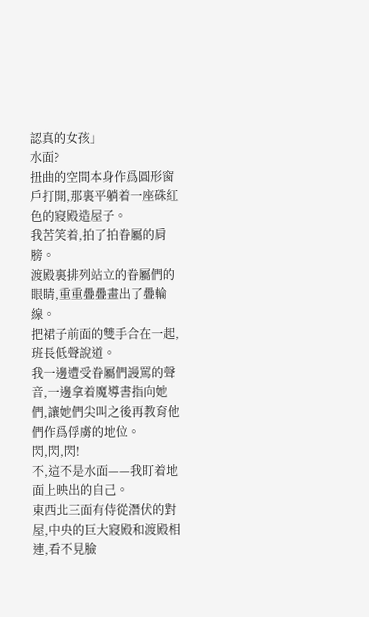認真的女孩」
水面?
扭曲的空間本身作爲圓形窗戶打開,那裏平躺着一座硃紅色的寢殿造屋子。
我苦笑着,拍了拍眷屬的肩膀。
渡殿裏排列站立的眷屬們的眼睛,重重疊疊畫出了疊輪線。
把裙子前面的雙手合在一起,班長低聲說道。
我一邊遭受眷屬們謾罵的聲音,一邊拿着魔導書指向她們,讓她們尖叫之後再教育他們作爲俘虜的地位。
閃,閃,閃!
不,這不是水面——我盯着地面上映出的自己。
東西北三面有侍從潛伏的對屋,中央的巨大寢殿和渡殿相連,看不見臉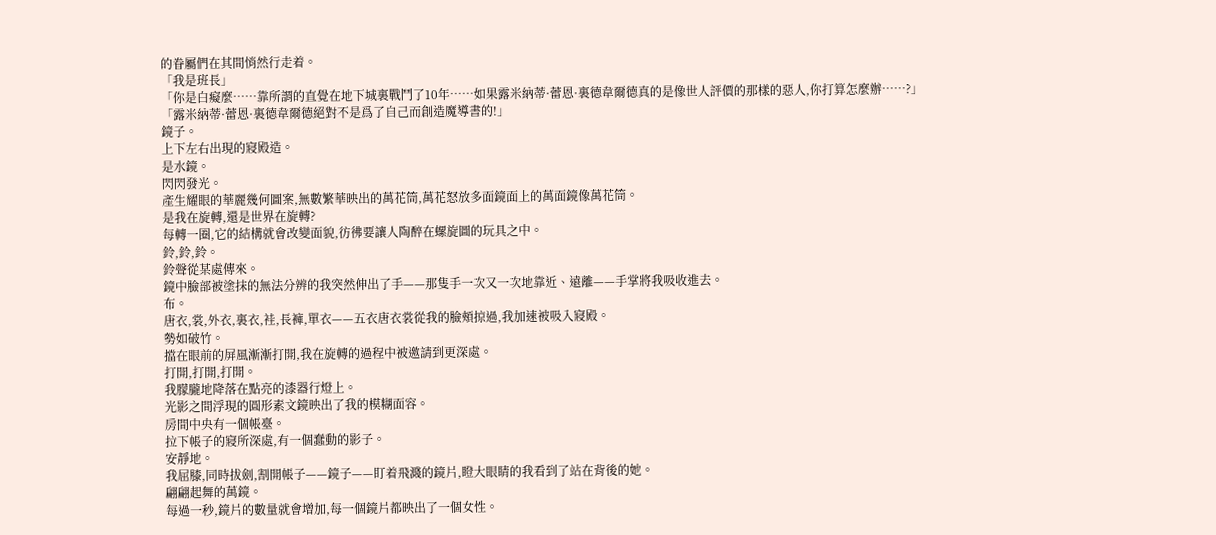的眷屬們在其間悄然行走着。
「我是班長」
「你是白癡麼……靠所謂的直覺在地下城裏戰鬥了10年……如果露米納蒂·蕾恩·裏德韋爾德真的是像世人評價的那樣的惡人,你打算怎麼辦……?」
「露米納蒂·蕾恩·裏德韋爾德絕對不是爲了自己而創造魔導書的!」
鏡子。
上下左右出現的寢殿造。
是水鏡。
閃閃發光。
產生耀眼的華麗幾何圖案,無數繁華映出的萬花筒,萬花怒放多面鏡面上的萬面鏡像萬花筒。
是我在旋轉,還是世界在旋轉?
每轉一圈,它的結構就會改變面貌,彷彿要讓人陶醉在螺旋圖的玩具之中。
鈴,鈴,鈴。
鈴聲從某處傳來。
鏡中臉部被塗抹的無法分辨的我突然伸出了手——那隻手一次又一次地靠近、遠離——手掌將我吸收進去。
布。
唐衣,裳,外衣,裏衣,袿,長褲,單衣——五衣唐衣裳從我的臉頰掠過,我加速被吸入寢殿。
勢如破竹。
擋在眼前的屏風漸漸打開,我在旋轉的過程中被邀請到更深處。
打開,打開,打開。
我朦朧地降落在點亮的漆器行燈上。
光影之間浮現的圓形素文鏡映出了我的模糊面容。
房間中央有一個帳臺。
拉下帳子的寢所深處,有一個蠢動的影子。
安靜地。
我屈膝,同時拔劍,割開帳子——鏡子——盯着飛濺的鏡片,瞪大眼睛的我看到了站在背後的她。
翩翩起舞的萬鏡。
每過一秒,鏡片的數量就會增加,每一個鏡片都映出了一個女性。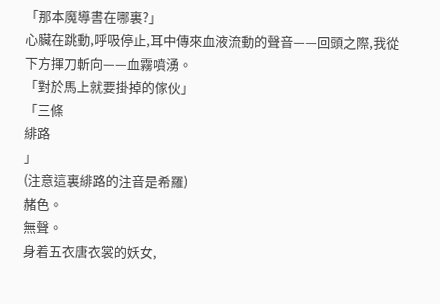「那本魔導書在哪裏?」
心臟在跳動,呼吸停止,耳中傳來血液流動的聲音——回頭之際,我從下方揮刀斬向——血霧噴湧。
「對於馬上就要掛掉的傢伙」
「三條
緋路
」
(注意這裏緋路的注音是希羅)
赭色。
無聲。
身着五衣唐衣裳的妖女,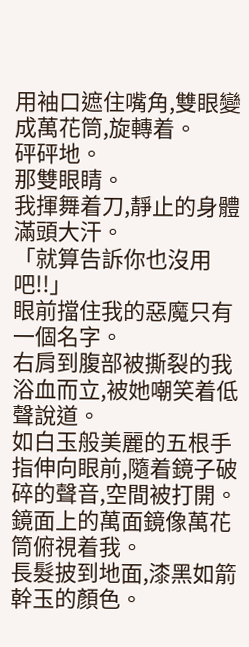用袖口遮住嘴角,雙眼變成萬花筒,旋轉着。
砰砰地。
那雙眼睛。
我揮舞着刀,靜止的身體滿頭大汗。
「就算告訴你也沒用吧!!」
眼前擋住我的惡魔只有一個名字。
右肩到腹部被撕裂的我浴血而立,被她嘲笑着低聲說道。
如白玉般美麗的五根手指伸向眼前,隨着鏡子破碎的聲音,空間被打開。
鏡面上的萬面鏡像萬花筒俯視着我。
長髮披到地面,漆黑如箭幹玉的顏色。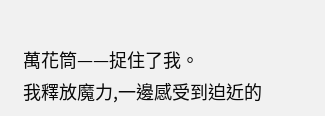萬花筒——捉住了我。
我釋放魔力,一邊感受到迫近的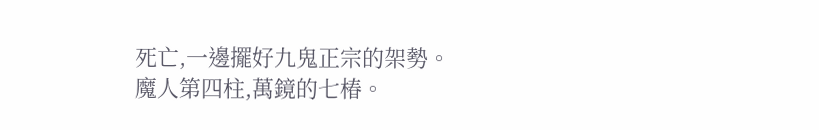死亡,一邊擺好九鬼正宗的架勢。
魔人第四柱,萬鏡的七椿。